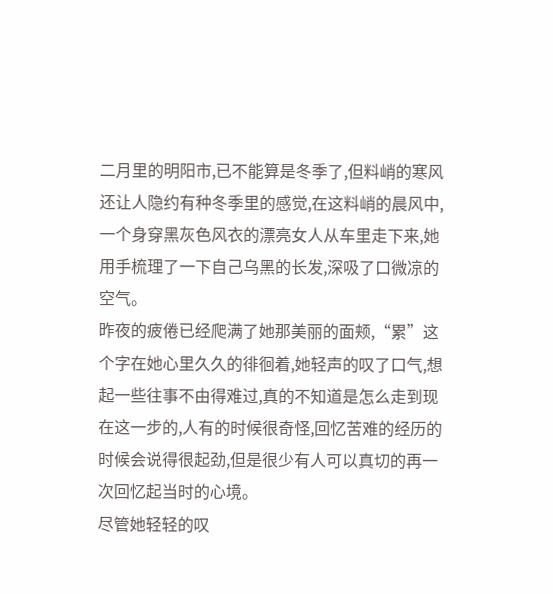二月里的明阳市,已不能算是冬季了,但料峭的寒风还让人隐约有种冬季里的感觉,在这料峭的晨风中,一个身穿黑灰色风衣的漂亮女人从车里走下来,她用手梳理了一下自己乌黑的长发,深吸了口微凉的空气。
昨夜的疲倦已经爬满了她那美丽的面颊,“累”这个字在她心里久久的徘徊着,她轻声的叹了口气,想起一些往事不由得难过,真的不知道是怎么走到现在这一步的,人有的时候很奇怪,回忆苦难的经历的时候会说得很起劲,但是很少有人可以真切的再一次回忆起当时的心境。
尽管她轻轻的叹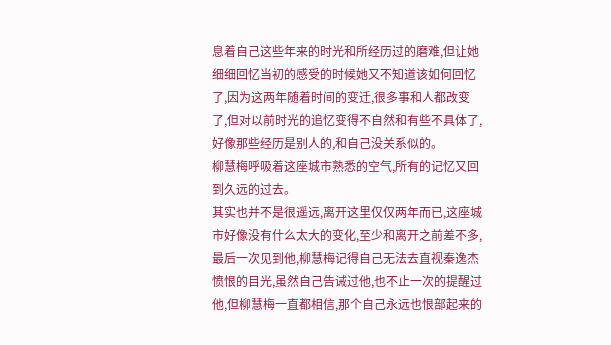息着自己这些年来的时光和所经历过的磨难,但让她细细回忆当初的感受的时候她又不知道该如何回忆了,因为这两年随着时间的变迁,很多事和人都改变了,但对以前时光的追忆变得不自然和有些不具体了,好像那些经历是别人的,和自己没关系似的。
柳慧梅呼吸着这座城市熟悉的空气,所有的记忆又回到久远的过去。
其实也并不是很遥远,离开这里仅仅两年而已,这座城市好像没有什么太大的变化,至少和离开之前差不多,最后一次见到他,柳慧梅记得自己无法去直视秦逸杰愤恨的目光,虽然自己告诫过他,也不止一次的提醒过他,但柳慧梅一直都相信,那个自己永远也恨部起来的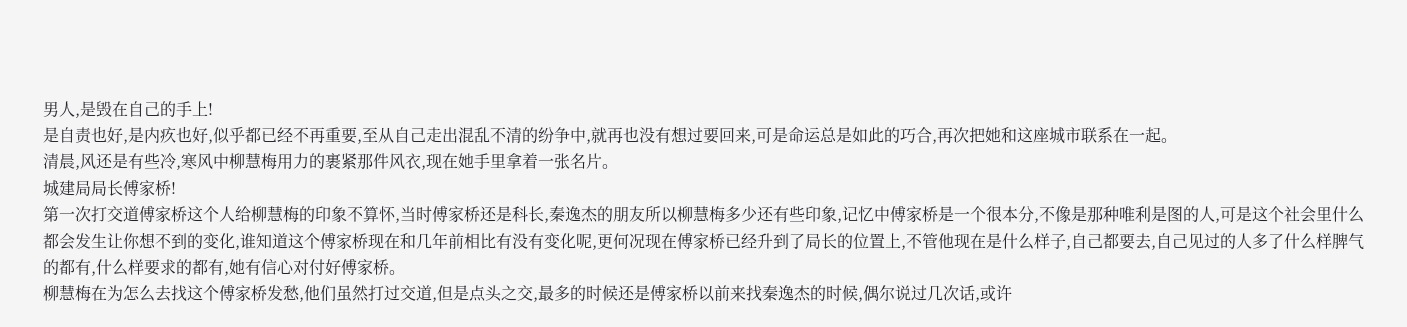男人,是毁在自己的手上!
是自责也好,是内疚也好,似乎都已经不再重要,至从自己走出混乱不清的纷争中,就再也没有想过要回来,可是命运总是如此的巧合,再次把她和这座城市联系在一起。
清晨,风还是有些冷,寒风中柳慧梅用力的裹紧那件风衣,现在她手里拿着一张名片。
城建局局长傅家桥!
第一次打交道傅家桥这个人给柳慧梅的印象不算怀,当时傅家桥还是科长,秦逸杰的朋友所以柳慧梅多少还有些印象,记忆中傅家桥是一个很本分,不像是那种唯利是图的人,可是这个社会里什么都会发生让你想不到的变化,谁知道这个傅家桥现在和几年前相比有没有变化呢,更何况现在傅家桥已经升到了局长的位置上,不管他现在是什么样子,自己都要去,自己见过的人多了什么样脾气的都有,什么样要求的都有,她有信心对付好傅家桥。
柳慧梅在为怎么去找这个傅家桥发愁,他们虽然打过交道,但是点头之交,最多的时候还是傅家桥以前来找秦逸杰的时候,偶尔说过几次话,或许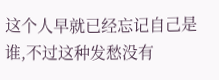这个人早就已经忘记自己是谁,不过这种发愁没有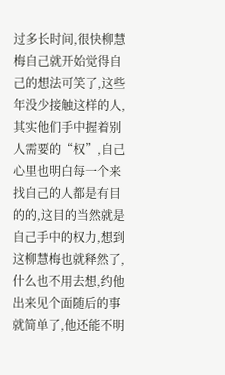过多长时间,很快柳慧梅自己就开始觉得自己的想法可笑了,这些年没少接触这样的人,其实他们手中握着别人需要的“权”,自己心里也明白每一个来找自己的人都是有目的的,这目的当然就是自己手中的权力,想到这柳慧梅也就释然了,什么也不用去想,约他出来见个面随后的事就简单了,他还能不明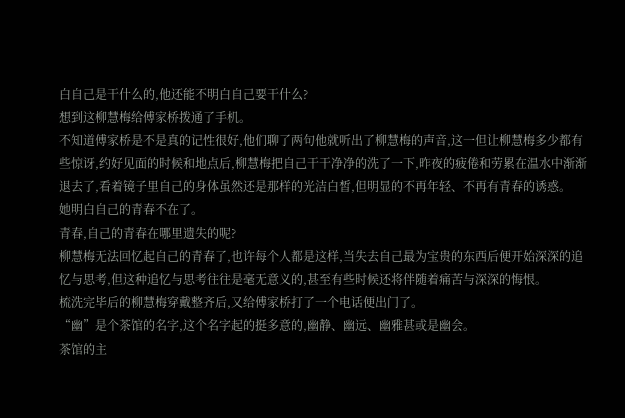白自己是干什么的,他还能不明白自己要干什么?
想到这柳慧梅给傅家桥拨通了手机。
不知道傅家桥是不是真的记性很好,他们聊了两句他就听出了柳慧梅的声音,这一但让柳慧梅多少都有些惊讶,约好见面的时候和地点后,柳慧梅把自己干干净净的洗了一下,昨夜的疲倦和劳累在温水中渐渐退去了,看着镜子里自己的身体虽然还是那样的光洁白皙,但明显的不再年轻、不再有青春的诱惑。
她明白自己的青春不在了。
青春,自己的青春在哪里遗失的呢?
柳慧梅无法回忆起自己的青春了,也许每个人都是这样,当失去自己最为宝贵的东西后便开始深深的追忆与思考,但这种追忆与思考往往是毫无意义的,甚至有些时候还将伴随着痛苦与深深的悔恨。
梳洗完毕后的柳慧梅穿戴整齐后,又给傅家桥打了一个电话便出门了。
“幽”是个茶馆的名字,这个名字起的挺多意的,幽静、幽远、幽雅甚或是幽会。
茶馆的主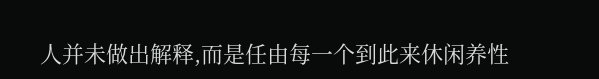人并未做出解释,而是任由每一个到此来休闲养性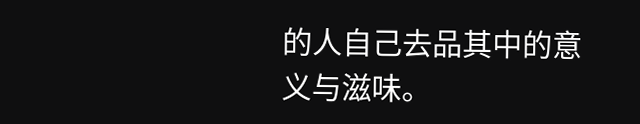的人自己去品其中的意义与滋味。